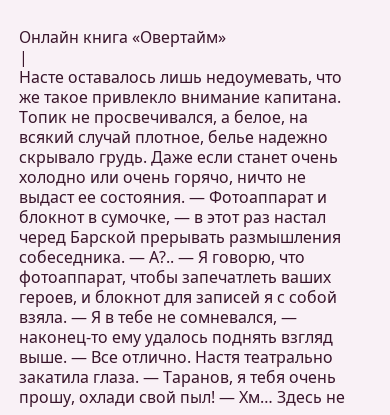Онлайн книга «Овертайм»
|
Насте оставалось лишь недоумевать, что же такое привлекло внимание капитана. Топик не просвечивался, а белое, на всякий случай плотное, белье надежно скрывало грудь. Даже если станет очень холодно или очень горячо, ничто не выдаст ее состояния. — Фотоаппарат и блокнот в сумочке, — в этот раз настал черед Барской прерывать размышления собеседника. — А?.. — Я говорю, что фотоаппарат, чтобы запечатлеть ваших героев, и блокнот для записей я с собой взяла. — Я в тебе не сомневался, — наконец-то ему удалось поднять взгляд выше. — Все отлично. Настя театрально закатила глаза. — Таранов, я тебя очень прошу, охлади свой пыл! — Хм… Здесь не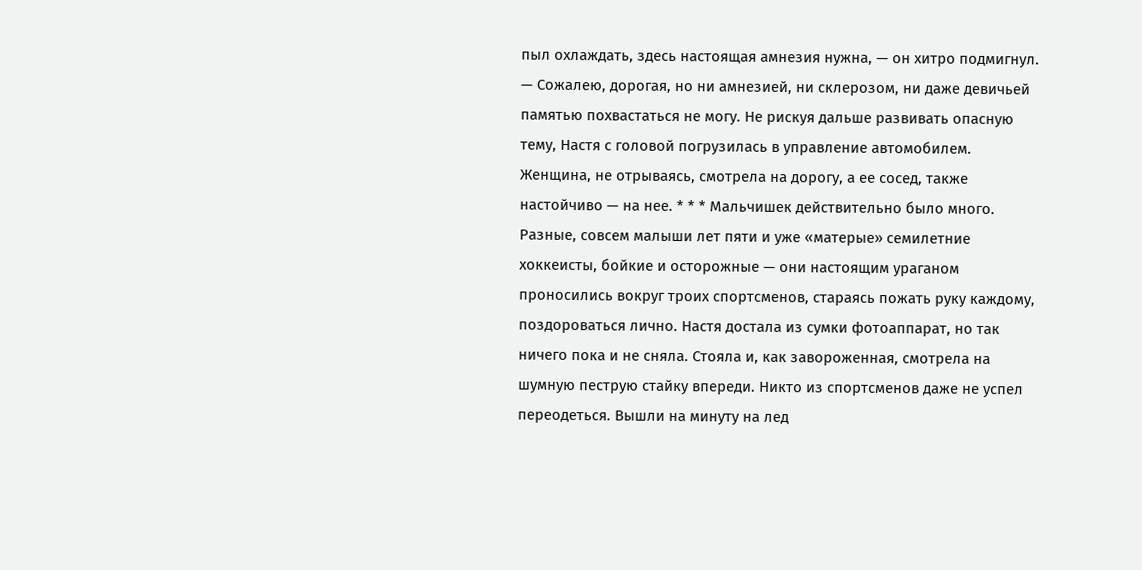пыл охлаждать, здесь настоящая амнезия нужна, — он хитро подмигнул. — Сожалею, дорогая, но ни амнезией, ни склерозом, ни даже девичьей памятью похвастаться не могу. Не рискуя дальше развивать опасную тему, Настя с головой погрузилась в управление автомобилем. Женщина, не отрываясь, смотрела на дорогу, а ее сосед, также настойчиво — на нее. * * * Мальчишек действительно было много. Разные, совсем малыши лет пяти и уже «матерые» семилетние хоккеисты, бойкие и осторожные — они настоящим ураганом проносились вокруг троих спортсменов, стараясь пожать руку каждому, поздороваться лично. Настя достала из сумки фотоаппарат, но так ничего пока и не сняла. Стояла и, как завороженная, смотрела на шумную пеструю стайку впереди. Никто из спортсменов даже не успел переодеться. Вышли на минуту на лед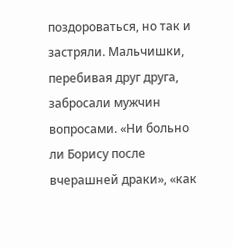поздороваться, но так и застряли. Мальчишки, перебивая друг друга, забросали мужчин вопросами. «Ни больно ли Борису после вчерашней драки», «как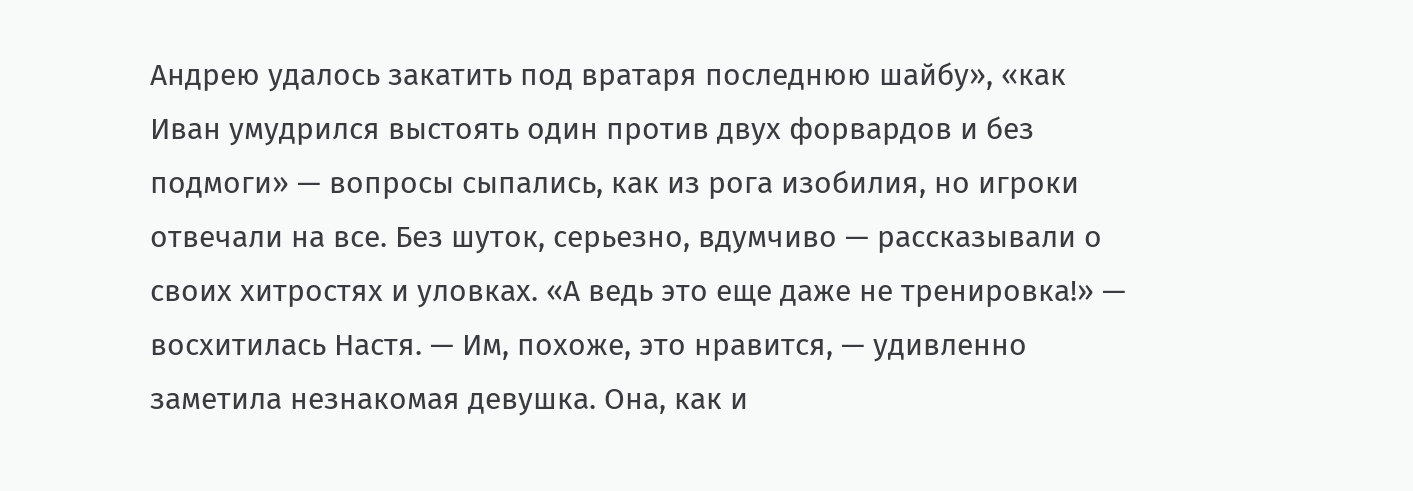Андрею удалось закатить под вратаря последнюю шайбу», «как Иван умудрился выстоять один против двух форвардов и без подмоги» — вопросы сыпались, как из рога изобилия, но игроки отвечали на все. Без шуток, серьезно, вдумчиво — рассказывали о своих хитростях и уловках. «А ведь это еще даже не тренировка!» — восхитилась Настя. — Им, похоже, это нравится, — удивленно заметила незнакомая девушка. Она, как и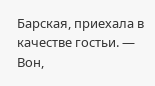Барская, приехала в качестве гостьи. — Вон,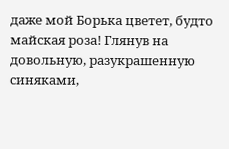даже мой Борька цветет, будто майская роза! Глянув на довольную, разукрашенную синяками,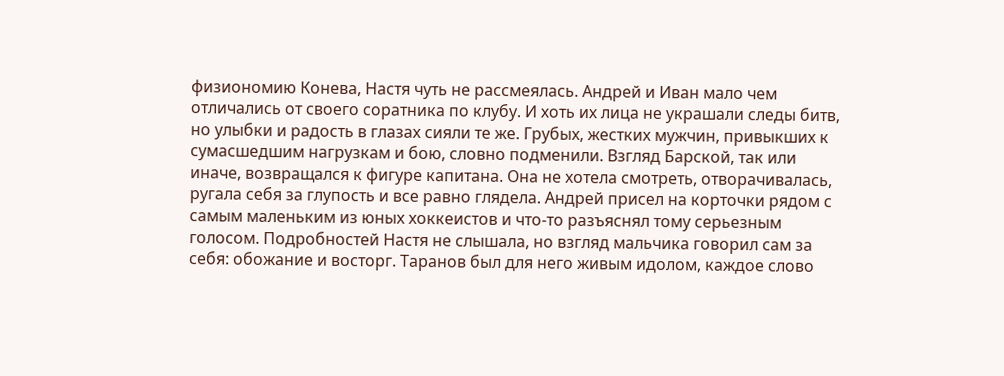физиономию Конева, Настя чуть не рассмеялась. Андрей и Иван мало чем отличались от своего соратника по клубу. И хоть их лица не украшали следы битв, но улыбки и радость в глазах сияли те же. Грубых, жестких мужчин, привыкших к сумасшедшим нагрузкам и бою, словно подменили. Взгляд Барской, так или иначе, возвращался к фигуре капитана. Она не хотела смотреть, отворачивалась, ругала себя за глупость и все равно глядела. Андрей присел на корточки рядом с самым маленьким из юных хоккеистов и что-то разъяснял тому серьезным голосом. Подробностей Настя не слышала, но взгляд мальчика говорил сам за себя: обожание и восторг. Таранов был для него живым идолом, каждое слово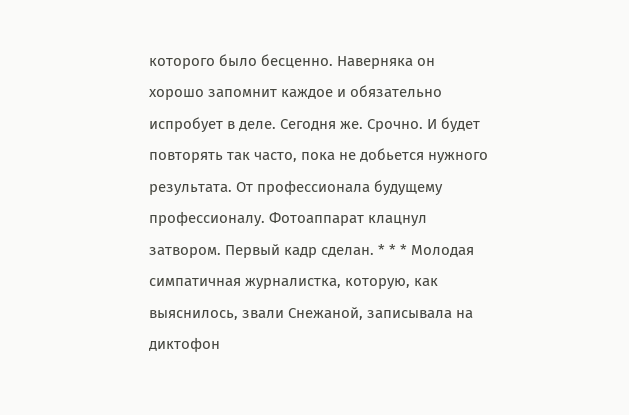которого было бесценно. Наверняка он хорошо запомнит каждое и обязательно испробует в деле. Сегодня же. Срочно. И будет повторять так часто, пока не добьется нужного результата. От профессионала будущему профессионалу. Фотоаппарат клацнул затвором. Первый кадр сделан. * * * Молодая симпатичная журналистка, которую, как выяснилось, звали Снежаной, записывала на диктофон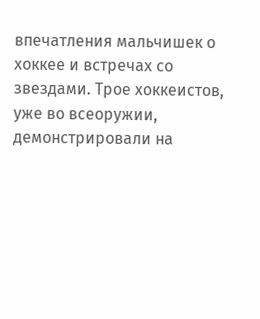впечатления мальчишек о хоккее и встречах со звездами. Трое хоккеистов, уже во всеоружии, демонстрировали на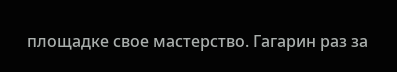площадке свое мастерство. Гагарин раз за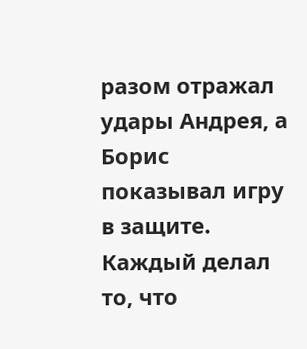разом отражал удары Андрея, а Борис показывал игру в защите. Каждый делал то, что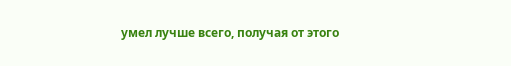умел лучше всего, получая от этого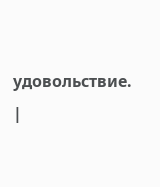удовольствие. |